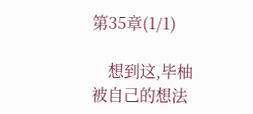第35章(1/1)

    想到这,毕柚被自己的想法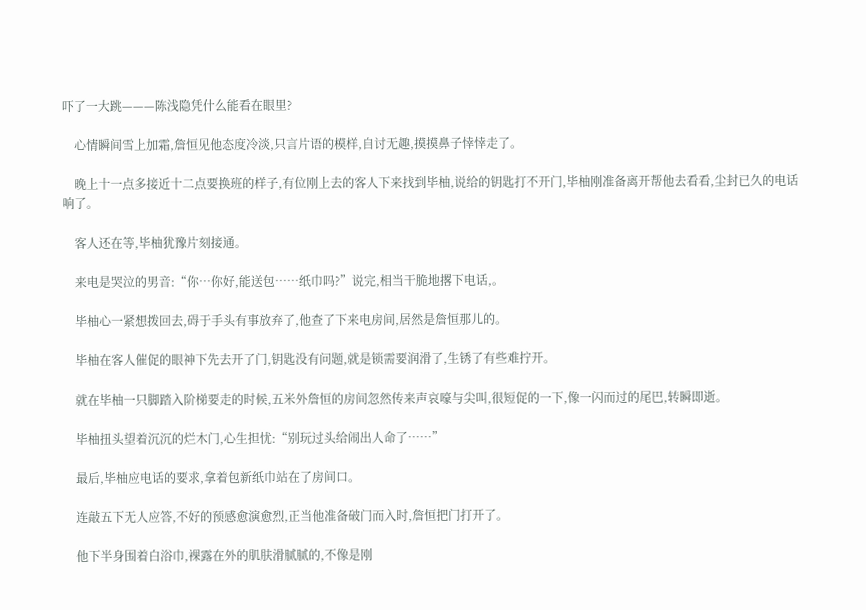吓了一大跳———陈浅隐凭什么能看在眼里?

    心情瞬间雪上加霜,詹恒见他态度冷淡,只言片语的模样,自讨无趣,摸摸鼻子悻悻走了。

    晚上十一点多接近十二点要换班的样子,有位刚上去的客人下来找到毕柚,说给的钥匙打不开门,毕柚刚准备离开帮他去看看,尘封已久的电话响了。

    客人还在等,毕柚犹豫片刻接通。

    来电是哭泣的男音:“你…你好,能送包……纸巾吗?”说完,相当干脆地撂下电话,。

    毕柚心一紧想拨回去,碍于手头有事放弃了,他查了下来电房间,居然是詹恒那儿的。

    毕柚在客人催促的眼神下先去开了门,钥匙没有问题,就是锁需要润滑了,生锈了有些难拧开。

    就在毕柚一只脚踏入阶梯要走的时候,五米外詹恒的房间忽然传来声哀嚎与尖叫,很短促的一下,像一闪而过的尾巴,转瞬即逝。

    毕柚扭头望着沉沉的烂木门,心生担忧:“别玩过头给闹出人命了……”

    最后,毕柚应电话的要求,拿着包新纸巾站在了房间口。

    连敲五下无人应答,不好的预感愈演愈烈,正当他准备破门而入时,詹恒把门打开了。

    他下半身围着白浴巾,裸露在外的肌肤滑腻腻的,不像是刚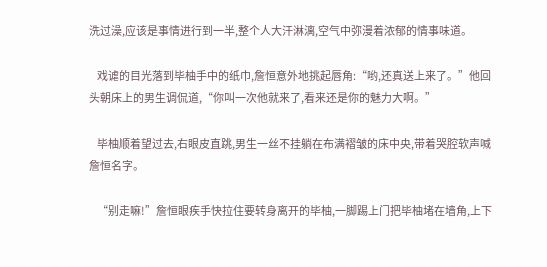洗过澡,应该是事情进行到一半,整个人大汗淋漓,空气中弥漫着浓郁的情事味道。

    戏谑的目光落到毕柚手中的纸巾,詹恒意外地挑起唇角:“哟,还真送上来了。”他回头朝床上的男生调侃道,“你叫一次他就来了,看来还是你的魅力大啊。”

    毕柚顺着望过去,右眼皮直跳,男生一丝不挂躺在布满褶皱的床中央,带着哭腔软声喊詹恒名字。

    “别走嘛!”詹恒眼疾手快拉住要转身离开的毕柚,一脚踢上门把毕柚堵在墙角,上下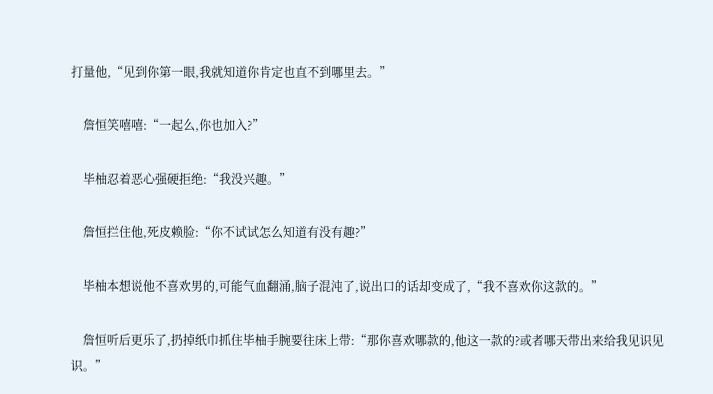打量他,“见到你第一眼,我就知道你肯定也直不到哪里去。”

    詹恒笑嘻嘻:“一起么,你也加入?”

    毕柚忍着恶心强硬拒绝:“我没兴趣。”

    詹恒拦住他,死皮赖脸:“你不试试怎么知道有没有趣?”

    毕柚本想说他不喜欢男的,可能气血翻涌,脑子混沌了,说出口的话却变成了,“我不喜欢你这款的。”

    詹恒听后更乐了,扔掉纸巾抓住毕柚手腕要往床上带:“那你喜欢哪款的,他这一款的?或者哪天带出来给我见识见识。”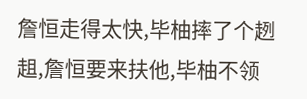詹恒走得太快,毕柚摔了个趔趄,詹恒要来扶他,毕柚不领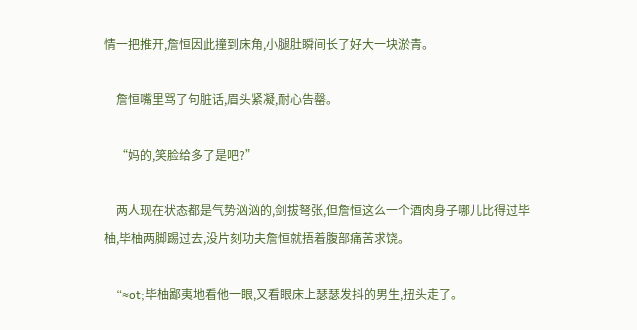情一把推开,詹恒因此撞到床角,小腿肚瞬间长了好大一块淤青。

    詹恒嘴里骂了句脏话,眉头紧凝,耐心告罄。

    “妈的,笑脸给多了是吧?”

    两人现在状态都是气势汹汹的,剑拔弩张,但詹恒这么一个酒肉身子哪儿比得过毕柚,毕柚两脚踢过去,没片刻功夫詹恒就捂着腹部痛苦求饶。

    “≈ot;毕柚鄙夷地看他一眼,又看眼床上瑟瑟发抖的男生,扭头走了。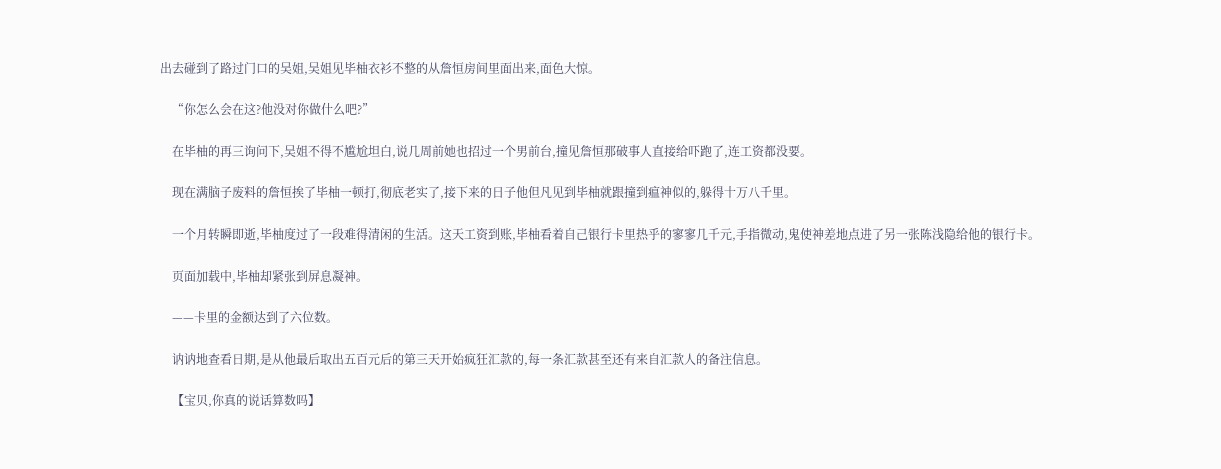出去碰到了路过门口的吴姐,吴姐见毕柚衣衫不整的从詹恒房间里面出来,面色大惊。

    “你怎么会在这?他没对你做什么吧?”

    在毕柚的再三询问下,吴姐不得不尴尬坦白,说几周前她也招过一个男前台,撞见詹恒那破事人直接给吓跑了,连工资都没要。

    现在满脑子废料的詹恒挨了毕柚一顿打,彻底老实了,接下来的日子他但凡见到毕柚就跟撞到瘟神似的,躲得十万八千里。

    一个月转瞬即逝,毕柚度过了一段难得清闲的生活。这天工资到账,毕柚看着自己银行卡里热乎的寥寥几千元,手指微动,鬼使神差地点进了另一张陈浅隐给他的银行卡。

    页面加载中,毕柚却紧张到屏息凝神。

    ——卡里的金额达到了六位数。

    讷讷地查看日期,是从他最后取出五百元后的第三天开始疯狂汇款的,每一条汇款甚至还有来自汇款人的备注信息。

    【宝贝,你真的说话算数吗】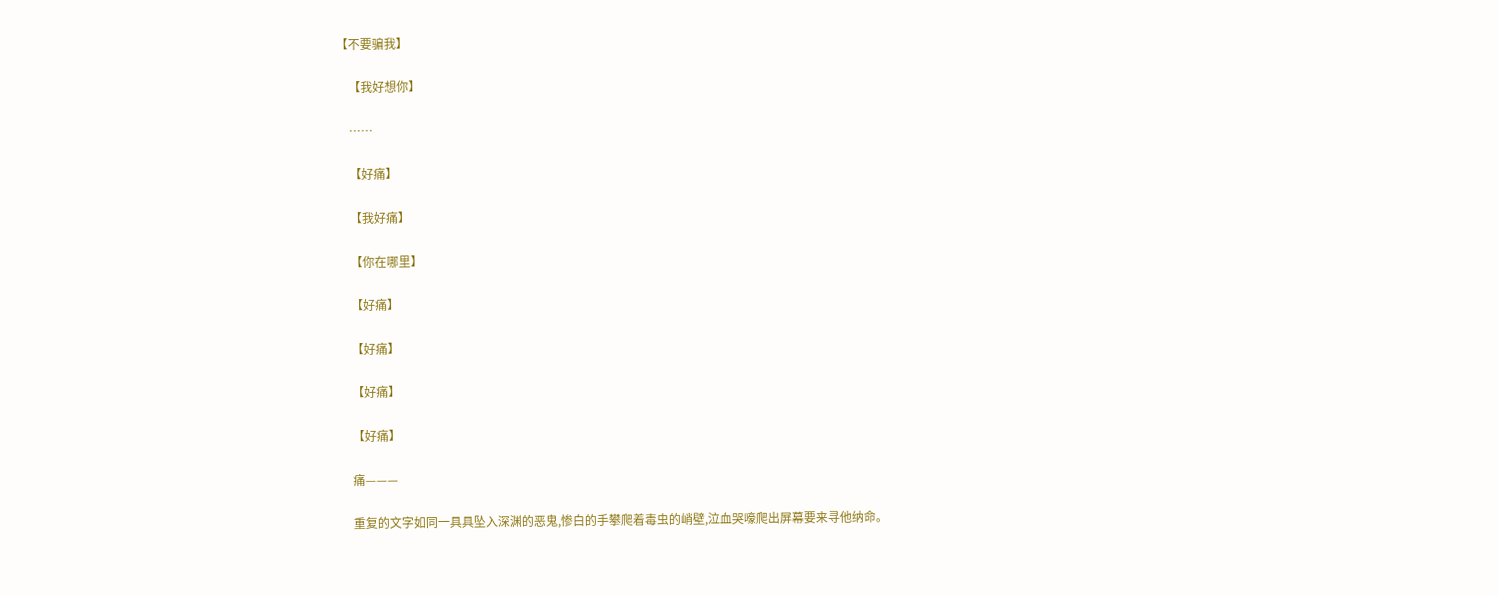【不要骗我】

    【我好想你】

    ……

    【好痛】

    【我好痛】

    【你在哪里】

    【好痛】

    【好痛】

    【好痛】

    【好痛】

    痛———

    重复的文字如同一具具坠入深渊的恶鬼,惨白的手攀爬着毒虫的峭壁,泣血哭嚎爬出屏幕要来寻他纳命。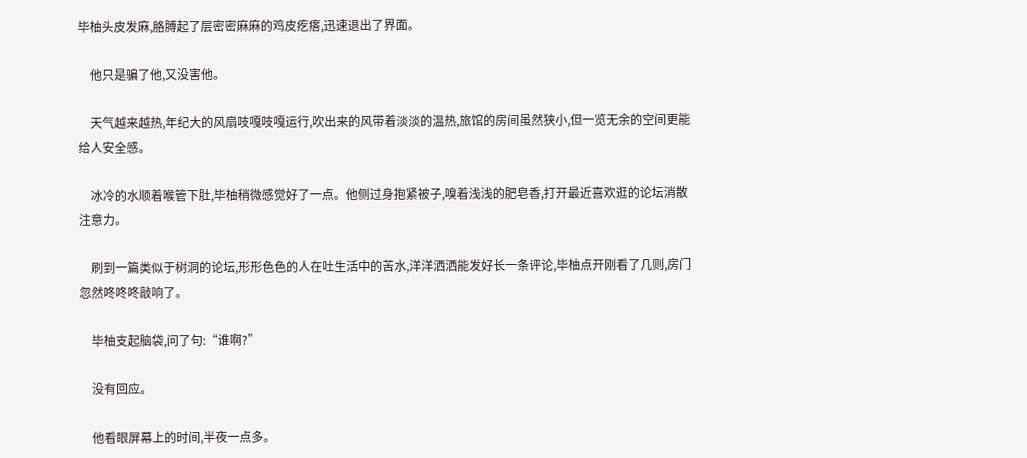毕柚头皮发麻,胳膊起了层密密麻麻的鸡皮疙瘩,迅速退出了界面。

    他只是骗了他,又没害他。

    天气越来越热,年纪大的风扇吱嘎吱嘎运行,吹出来的风带着淡淡的温热,旅馆的房间虽然狭小,但一览无余的空间更能给人安全感。

    冰冷的水顺着喉管下肚,毕柚稍微感觉好了一点。他侧过身抱紧被子,嗅着浅浅的肥皂香,打开最近喜欢逛的论坛消散注意力。

    刷到一篇类似于树洞的论坛,形形色色的人在吐生活中的苦水,洋洋洒洒能发好长一条评论,毕柚点开刚看了几则,房门忽然咚咚咚敲响了。

    毕柚支起脑袋,问了句:“谁啊?”

    没有回应。

    他看眼屏幕上的时间,半夜一点多。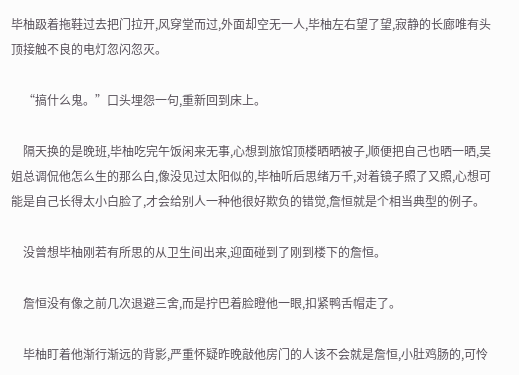毕柚趿着拖鞋过去把门拉开,风穿堂而过,外面却空无一人,毕柚左右望了望,寂静的长廊唯有头顶接触不良的电灯忽闪忽灭。

    “搞什么鬼。”口头埋怨一句,重新回到床上。

    隔天换的是晚班,毕柚吃完午饭闲来无事,心想到旅馆顶楼晒晒被子,顺便把自己也晒一晒,吴姐总调侃他怎么生的那么白,像没见过太阳似的,毕柚听后思绪万千,对着镜子照了又照,心想可能是自己长得太小白脸了,才会给别人一种他很好欺负的错觉,詹恒就是个相当典型的例子。

    没曾想毕柚刚若有所思的从卫生间出来,迎面碰到了刚到楼下的詹恒。

    詹恒没有像之前几次退避三舍,而是拧巴着脸瞪他一眼,扣紧鸭舌帽走了。

    毕柚盯着他渐行渐远的背影,严重怀疑昨晚敲他房门的人该不会就是詹恒,小肚鸡肠的,可怜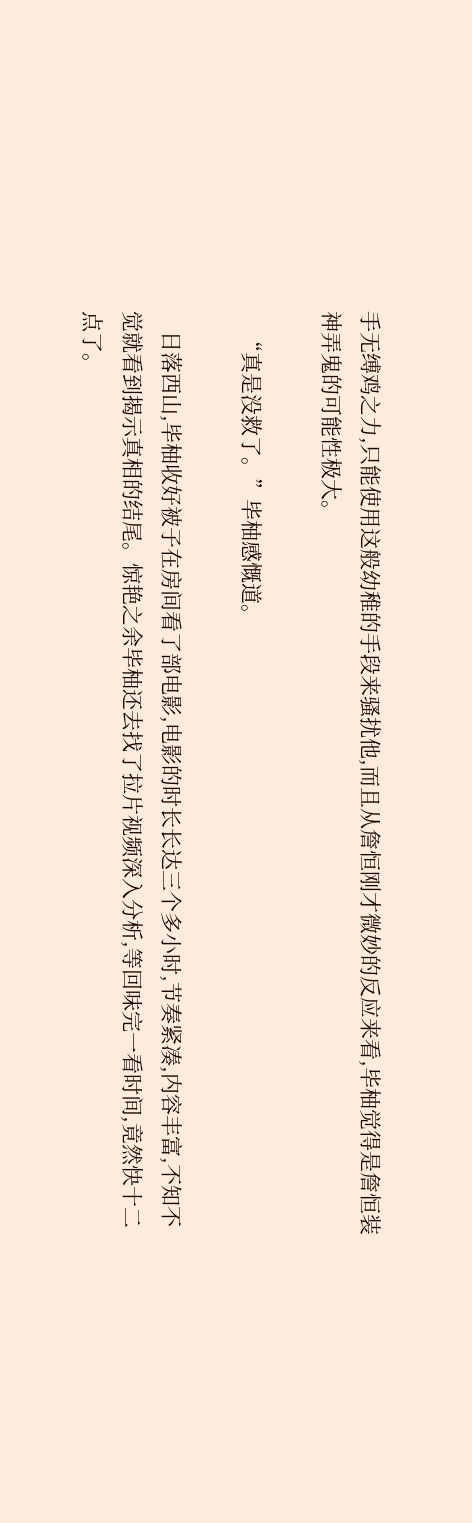手无缚鸡之力,只能使用这般幼稚的手段来骚扰他,而且从詹恒刚才微妙的反应来看,毕柚觉得是詹恒装神弄鬼的可能性极大。

    “真是没救了。”毕柚感慨道。

    日落西山,毕柚收好被子在房间看了部电影,电影的时长长达三个多小时,节奏紧凑,内容丰富,不知不觉就看到揭示真相的结尾。惊艳之余毕柚还去找了拉片视频深入分析,等回味完一看时间,竟然快十二点了。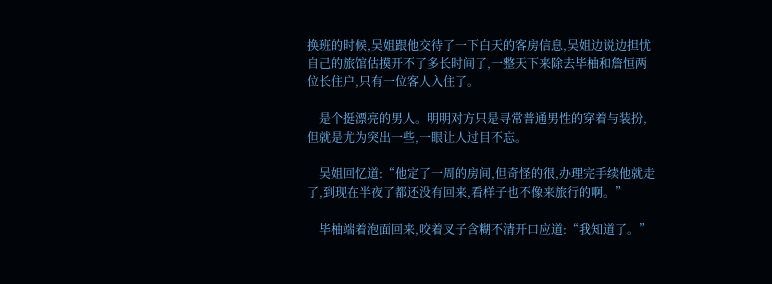换班的时候,吴姐跟他交待了一下白天的客房信息,吴姐边说边担忧自己的旅馆估摸开不了多长时间了,一整天下来除去毕柚和詹恒两位长住户,只有一位客人入住了。

    是个挺漂亮的男人。明明对方只是寻常普通男性的穿着与装扮,但就是尤为突出一些,一眼让人过目不忘。

    吴姐回忆道:“他定了一周的房间,但奇怪的很,办理完手续他就走了,到现在半夜了都还没有回来,看样子也不像来旅行的啊。”

    毕柚端着泡面回来,咬着叉子含糊不清开口应道:“我知道了。”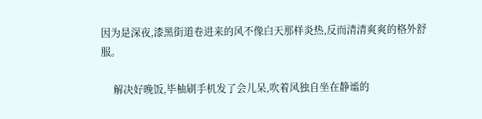因为是深夜,漆黑街道卷进来的风不像白天那样炎热,反而清清爽爽的格外舒服。

    解决好晚饭,毕柚刷手机发了会儿呆,吹着风独自坐在静谧的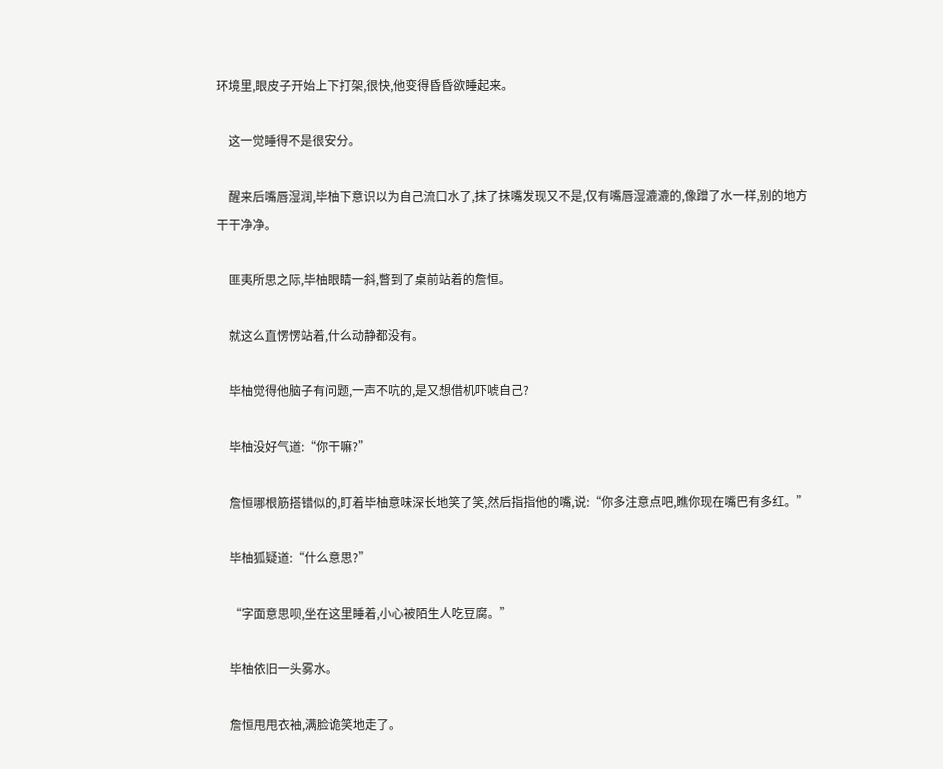环境里,眼皮子开始上下打架,很快,他变得昏昏欲睡起来。

    这一觉睡得不是很安分。

    醒来后嘴唇湿润,毕柚下意识以为自己流口水了,抹了抹嘴发现又不是,仅有嘴唇湿漉漉的,像蹭了水一样,别的地方干干净净。

    匪夷所思之际,毕柚眼睛一斜,瞥到了桌前站着的詹恒。

    就这么直愣愣站着,什么动静都没有。

    毕柚觉得他脑子有问题,一声不吭的,是又想借机吓唬自己?

    毕柚没好气道:“你干嘛?”

    詹恒哪根筋搭错似的,盯着毕柚意味深长地笑了笑,然后指指他的嘴,说:“你多注意点吧,瞧你现在嘴巴有多红。”

    毕柚狐疑道:“什么意思?”

    “字面意思呗,坐在这里睡着,小心被陌生人吃豆腐。”

    毕柚依旧一头雾水。

    詹恒甩甩衣袖,满脸诡笑地走了。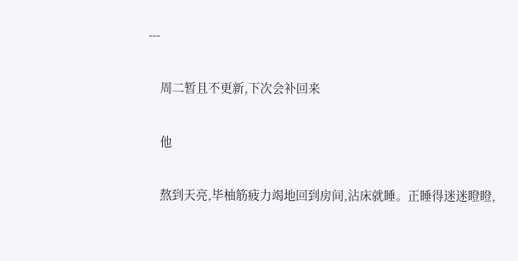---

    周二暂且不更新,下次会补回来

    他

    熬到天亮,毕柚筋疲力竭地回到房间,沾床就睡。正睡得迷迷瞪瞪,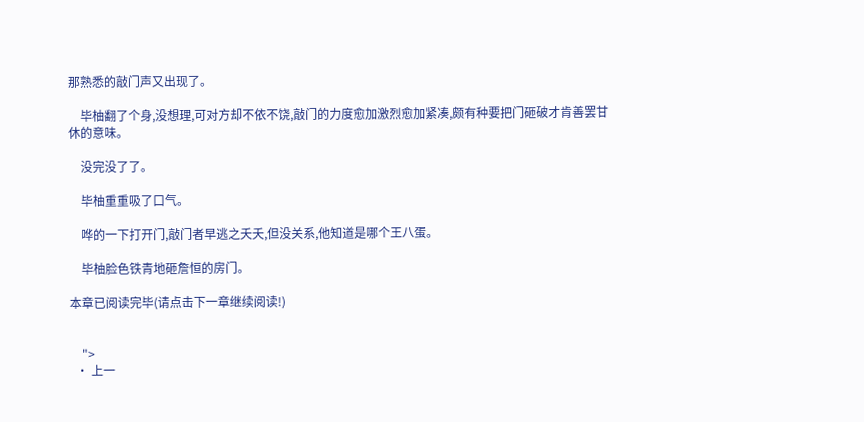那熟悉的敲门声又出现了。

    毕柚翻了个身,没想理,可对方却不依不饶,敲门的力度愈加激烈愈加紧凑,颇有种要把门砸破才肯善罢甘休的意味。

    没完没了了。

    毕柚重重吸了口气。

    哗的一下打开门,敲门者早逃之夭夭,但没关系,他知道是哪个王八蛋。

    毕柚脸色铁青地砸詹恒的房门。

本章已阅读完毕(请点击下一章继续阅读!)


    ">
  • 上一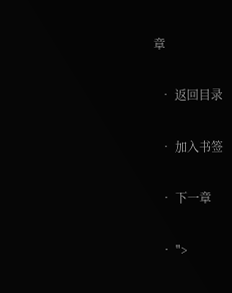章

  • 返回目录

  • 加入书签

  • 下一章

  • ">